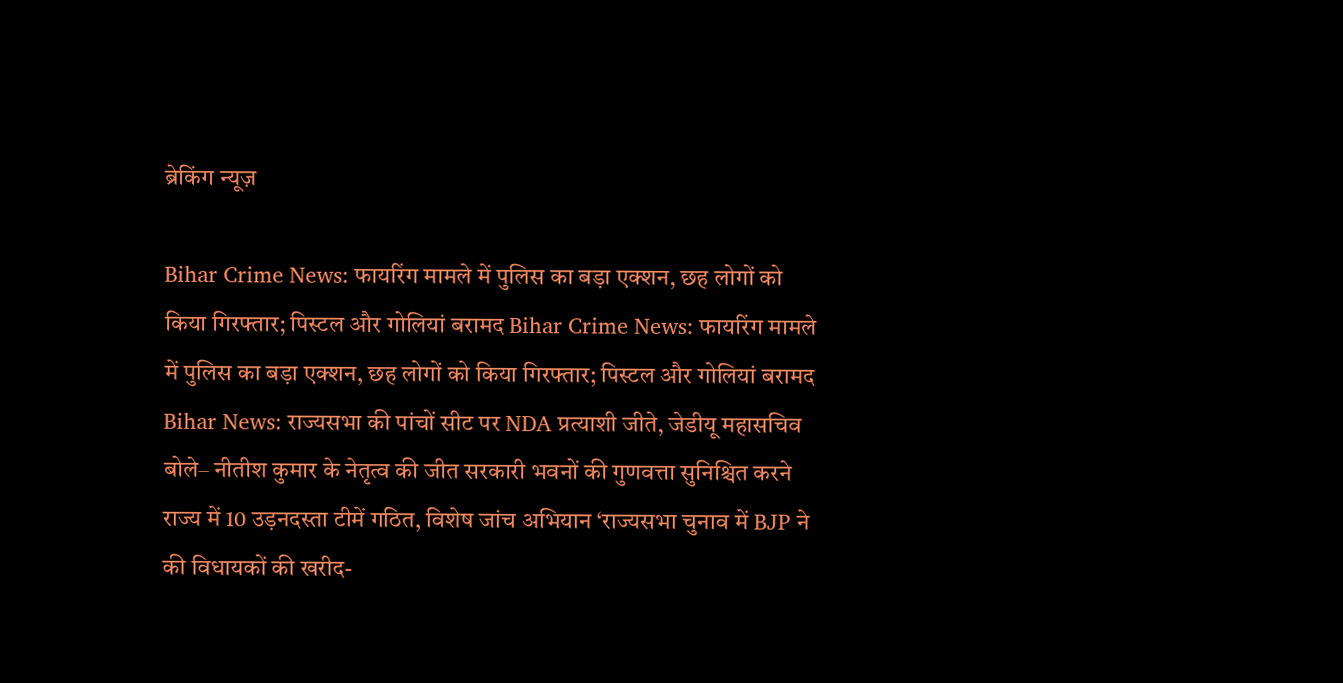ब्रेकिंग न्यूज़

Bihar Crime News: फायरिंग मामले में पुलिस का बड़ा एक्शन, छह लोगों को किया गिरफ्तार; पिस्टल और गोलियां बरामद Bihar Crime News: फायरिंग मामले में पुलिस का बड़ा एक्शन, छह लोगों को किया गिरफ्तार; पिस्टल और गोलियां बरामद Bihar News: राज्यसभा की पांचों सीट पर NDA प्रत्याशी जीते, जेडीयू महासचिव बोले– नीतीश कुमार के नेतृत्व की जीत सरकारी भवनों की गुणवत्ता सुनिश्चित करने राज्य में 10 उड़नदस्ता टीमें गठित, विशेष जांच अभियान ‘राज्यसभा चुनाव में BJP ने की विधायकों की खरीद-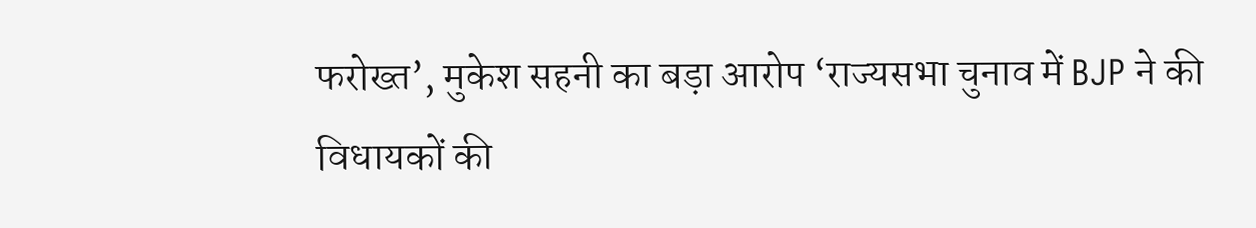फरोख्त’, मुकेश सहनी का बड़ा आरोप ‘राज्यसभा चुनाव में BJP ने की विधायकों की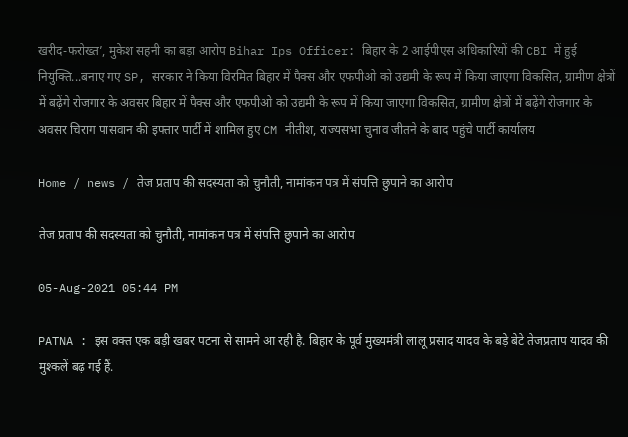खरीद-फरोख्त’, मुकेश सहनी का बड़ा आरोप Bihar Ips Officer: बिहार के 2 आईपीएस अधिकारियों की CBI में हुई नियुक्ति...बनाए गए SP, सरकार ने किया विरमित बिहार में पैक्स और एफपीओ को उद्यमी के रूप में किया जाएगा विकसित, ग्रामीण क्षेत्रों में बढ़ेंगे रोजगार के अवसर बिहार में पैक्स और एफपीओ को उद्यमी के रूप में किया जाएगा विकसित, ग्रामीण क्षेत्रों में बढ़ेंगे रोजगार के अवसर चिराग पासवान की इफ्तार पार्टी में शामिल हुए CM नीतीश, राज्यसभा चुनाव जीतने के बाद पहुंचे पार्टी कार्यालय

Home / news / तेज प्रताप की सदस्यता को चुनौती, नामांकन पत्र में संपत्ति छुपाने का आरोप

तेज प्रताप की सदस्यता को चुनौती, नामांकन पत्र में संपत्ति छुपाने का आरोप

05-Aug-2021 05:44 PM

PATNA : इस वक्त एक बड़ी खबर पटना से सामने आ रही है. बिहार के पूर्व मुख्यमंत्री लालू प्रसाद यादव के बड़े बेटे तेजप्रताप यादव की मुश्कलें बढ़ गई हैं.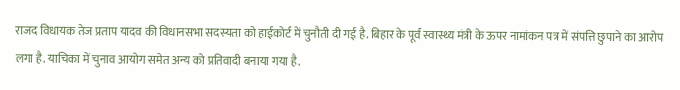राजद विधायक तेज प्रताप यादव की विधानसभा सदस्यता को हाईकोर्ट में चुनौती दी गई है. बिहार के पूर्व स्वास्थ्य मंत्री के ऊपर नामांकन पत्र में संपत्ति छुपाने का आरोप लगा है. याचिका में चुनाव आयोग समेत अन्य को प्रतिवादी बनाया गया है.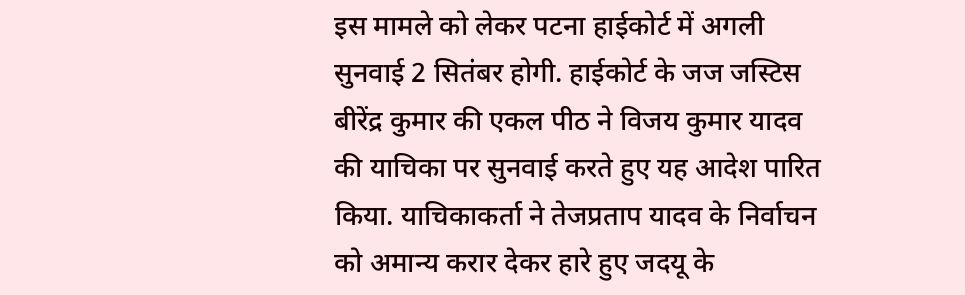इस मामले को लेकर पटना हाईकोर्ट में अगली सुनवाई 2 सितंबर होगी. हाईकोर्ट के जज जस्टिस बीरेंद्र कुमार की एकल पीठ ने विजय कुमार यादव की याचिका पर सुनवाई करते हुए यह आदेश पारित किया. याचिकाकर्ता ने तेजप्रताप यादव के निर्वाचन को अमान्य करार देकर हारे हुए जदयू के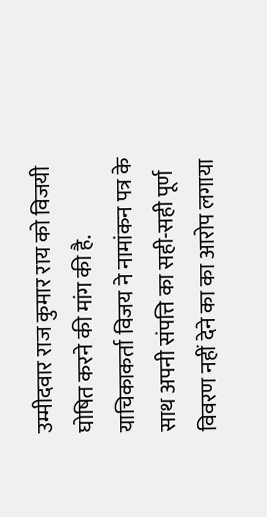उम्मीदवार राज कुमार राय को विजयी घोषित करने की मांग की है. याचिकाकर्ता विजय ने नामांकन पत्र के साथ अपनी संपत्ति का सही-सही पूर्ण विवरण नहीं देने का का आरोप लगाया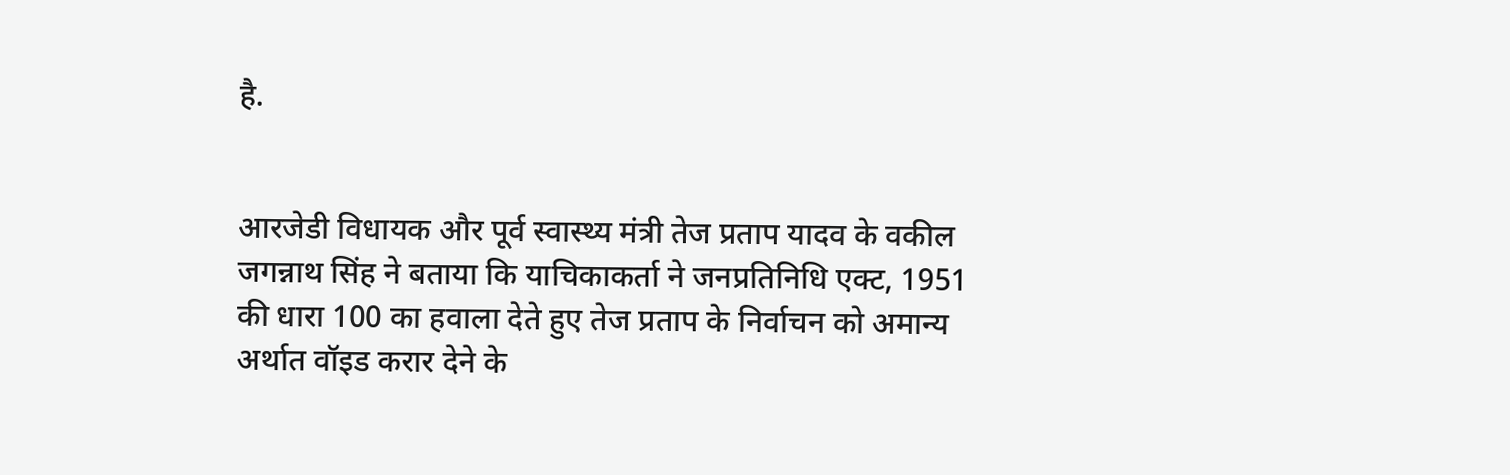है.


आरजेडी विधायक और पूर्व स्वास्थ्य मंत्री तेज प्रताप यादव के वकील जगन्नाथ सिंह ने बताया कि याचिकाकर्ता ने जनप्रतिनिधि एक्ट, 1951 की धारा 100 का हवाला देते हुए तेज प्रताप के निर्वाचन को अमान्य अर्थात वॉइड करार देने के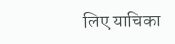लिए याचिका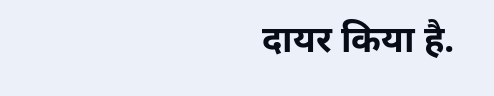दायर किया है.